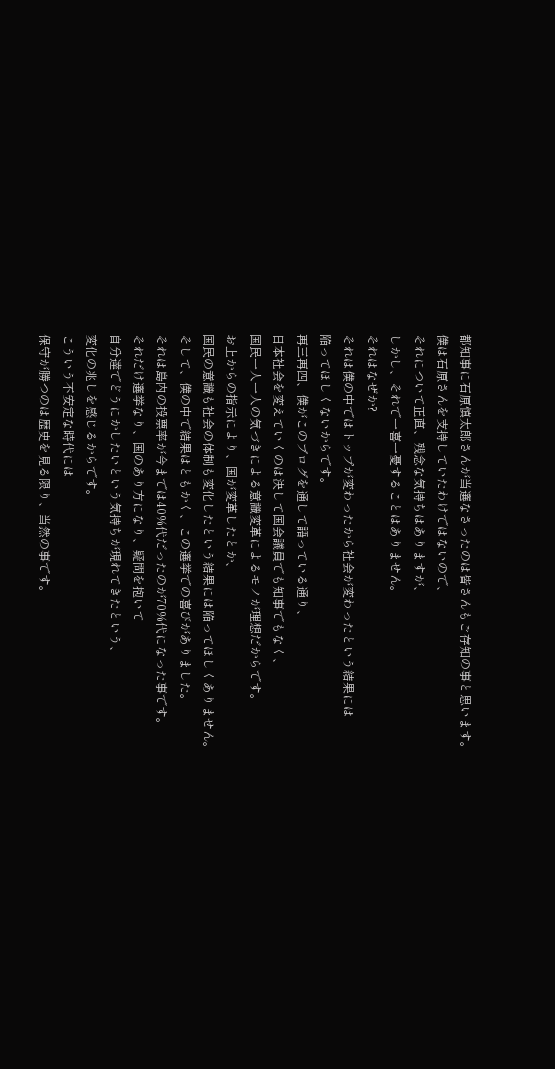都知事に石原慎太郎さんが当選なさったのは皆さんもご存知の事と思います。
僕は石原さんを支持していたわけではないので、
それについて正直、残念な気持ちはありますが、
しかし、それで一喜一憂することはありません。
それはなぜか?
それは僕の中ではトップが変わったから社会が変わったという結果には
陥ってほしくないからです。
再三再四、僕がこのブログを通して語っている通り、
日本社会を変えていくのは決して国会議員でも知事でもなく、
国民一人一人の気づきによる意識変革によるモノが理想だからです。
お上からの指示により、国が変革したとか、
国民の意識も社会の体制も変化したという結果には陥ってほしくありません。
そして、僕の中で結果はともかく、この選挙での喜びがありました。
それは島内の投票率が今までは40%代だったのが70%代になった事です。
それだけ選挙なり、国のあり方になり、疑問を抱いて
自分達でどうにかしたいという気持ちが現れてきたという、
変化の兆しを感じるからです。
こういう不安定な時代には
保守が勝つのは歴史を見る限り、当然の事です。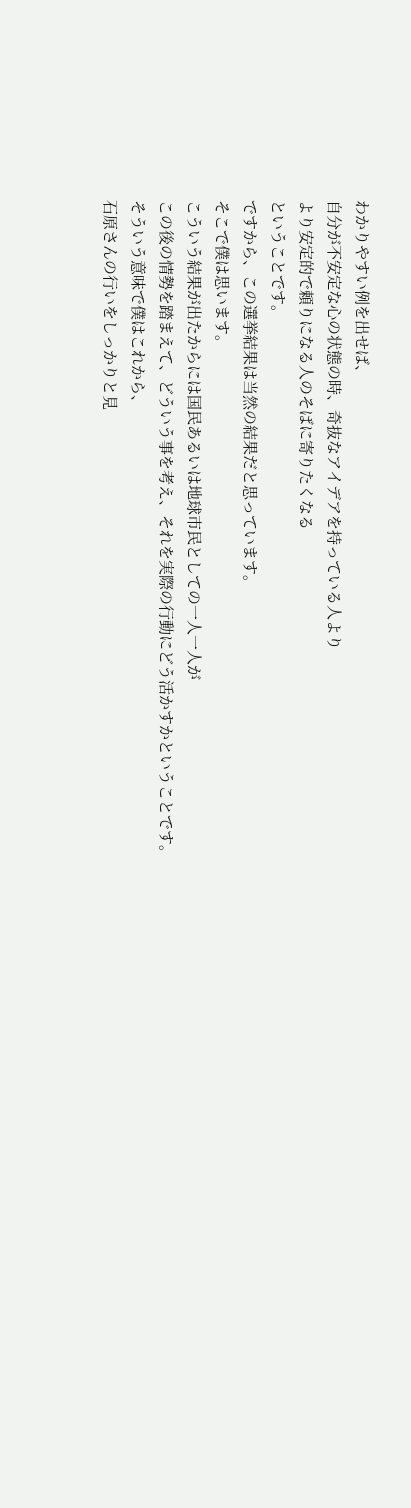わかりやすい例を出せば、
自分が不安定な心の状態の時、奇抜なアイデアを持っている人より
より安定的で頼りになる人のそばに寄りたくなる
ということです。
ですから、この選挙結果は当然の結果だと思っています。
そこで僕は思います。
こういう結果が出たからには国民あるいは地球市民としての一人一人が
この後の情勢を踏まえて、どういう事を考え、それを実際の行動にどう活かすかということです。
そういう意味で僕はこれから、
石原さんの行いをしっかりと見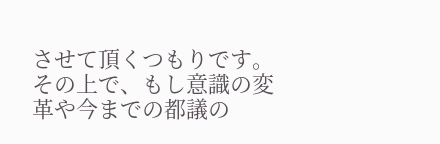させて頂くつもりです。
その上で、もし意識の変革や今までの都議の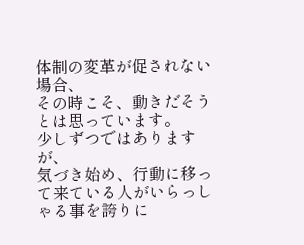体制の変革が促されない場合、
その時こそ、動きだそうとは思っています。
少しずつではありますが、
気づき始め、行動に移って来ている人がいらっしゃる事を誇りに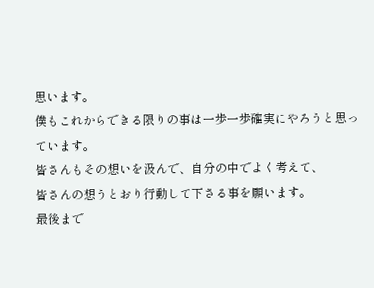思います。
僕もこれからできる限りの事は一歩一歩確実にやろうと思っています。
皆さんもその想いを汲んで、自分の中でよく考えて、
皆さんの想うとおり行動して下さる事を願います。
最後まで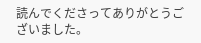読んでくださってありがとうございました。